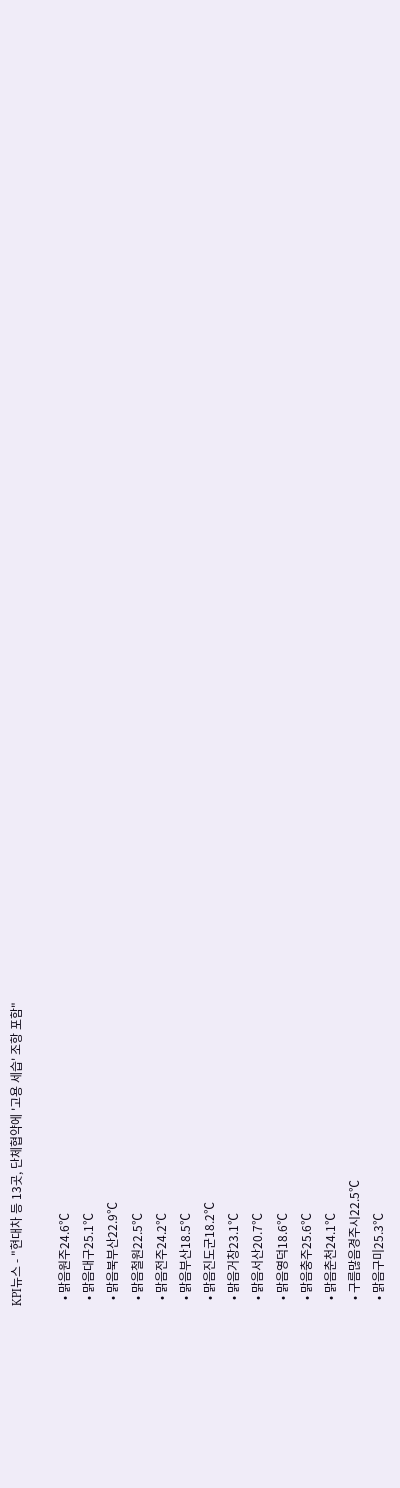KPI뉴스 - "현대차 등 13곳, 단체협약에 '고용 세습' 조항 포함"

  • 맑음원주24.6℃
  • 맑음대구25.1℃
  • 맑음북부산22.9℃
  • 맑음철원22.5℃
  • 맑음전주24.2℃
  • 맑음부산18.5℃
  • 맑음진도군18.2℃
  • 맑음거창23.1℃
  • 맑음서산20.7℃
  • 맑음영덕18.6℃
  • 맑음충주25.6℃
  • 맑음춘천24.1℃
  • 구름많음경주시22.5℃
  • 맑음구미25.3℃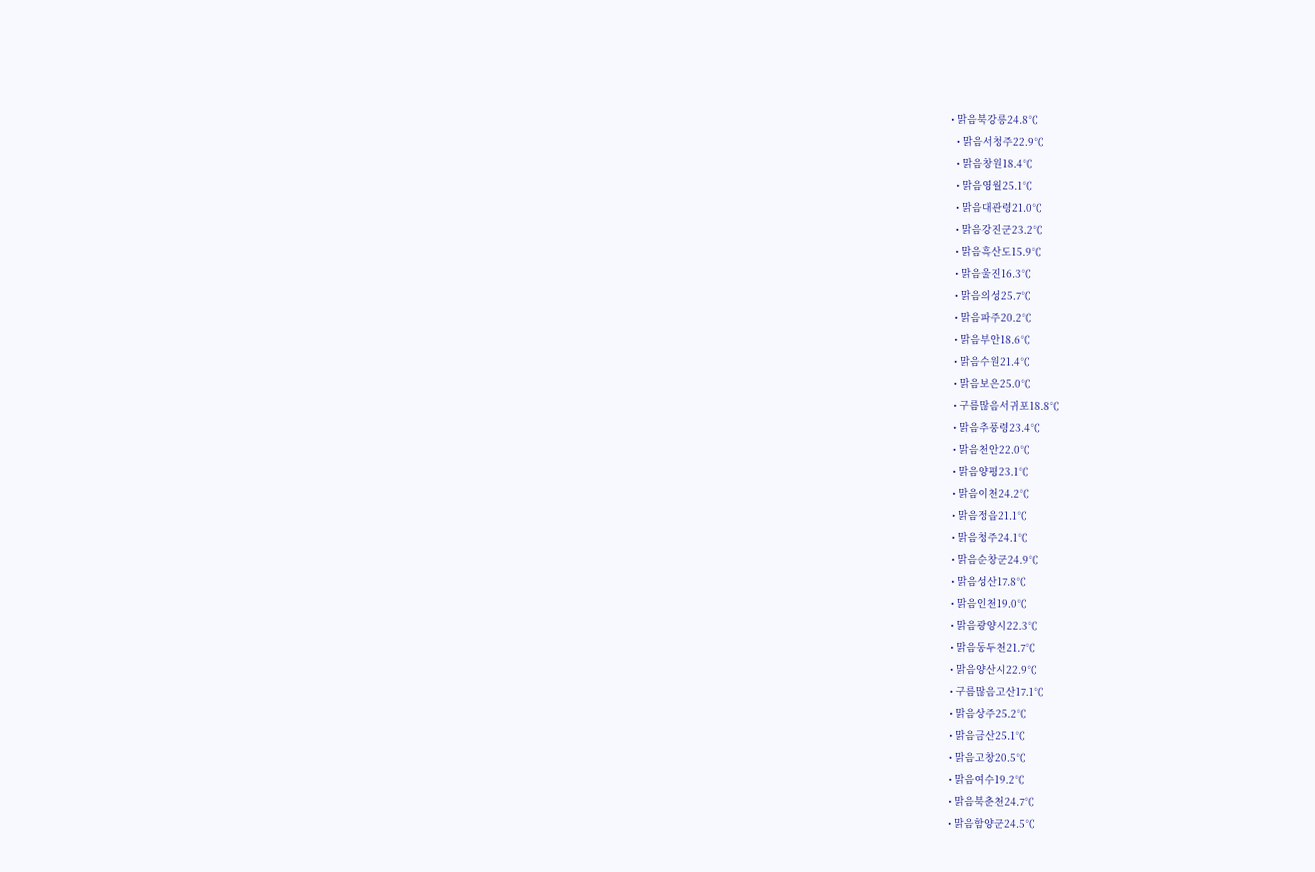• 맑음북강릉24.8℃
  • 맑음서청주22.9℃
  • 맑음창원18.4℃
  • 맑음영월25.1℃
  • 맑음대관령21.0℃
  • 맑음강진군23.2℃
  • 맑음흑산도15.9℃
  • 맑음울진16.3℃
  • 맑음의성25.7℃
  • 맑음파주20.2℃
  • 맑음부안18.6℃
  • 맑음수원21.4℃
  • 맑음보은25.0℃
  • 구름많음서귀포18.8℃
  • 맑음추풍령23.4℃
  • 맑음천안22.0℃
  • 맑음양평23.1℃
  • 맑음이천24.2℃
  • 맑음정읍21.1℃
  • 맑음청주24.1℃
  • 맑음순창군24.9℃
  • 맑음성산17.8℃
  • 맑음인천19.0℃
  • 맑음광양시22.3℃
  • 맑음동두천21.7℃
  • 맑음양산시22.9℃
  • 구름많음고산17.1℃
  • 맑음상주25.2℃
  • 맑음금산25.1℃
  • 맑음고창20.5℃
  • 맑음여수19.2℃
  • 맑음북춘천24.7℃
  • 맑음함양군24.5℃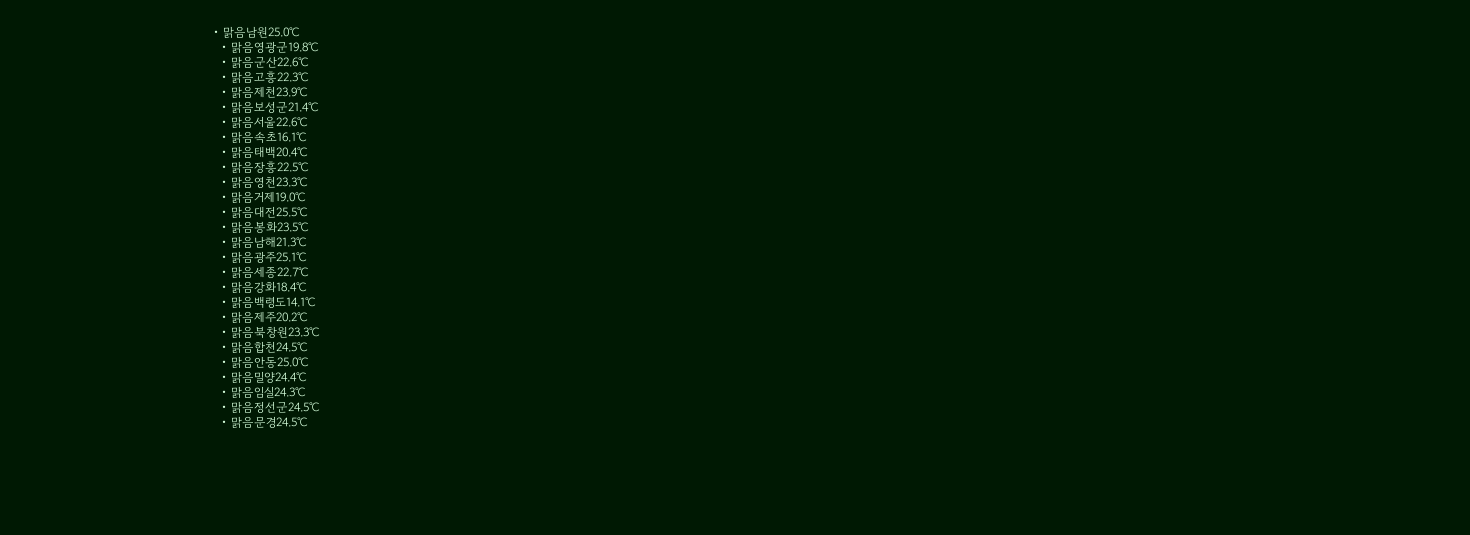• 맑음남원25.0℃
  • 맑음영광군19.8℃
  • 맑음군산22.6℃
  • 맑음고흥22.3℃
  • 맑음제천23.9℃
  • 맑음보성군21.4℃
  • 맑음서울22.6℃
  • 맑음속초16.1℃
  • 맑음태백20.4℃
  • 맑음장흥22.5℃
  • 맑음영천23.3℃
  • 맑음거제19.0℃
  • 맑음대전25.5℃
  • 맑음봉화23.5℃
  • 맑음남해21.3℃
  • 맑음광주25.1℃
  • 맑음세종22.7℃
  • 맑음강화18.4℃
  • 맑음백령도14.1℃
  • 맑음제주20.2℃
  • 맑음북창원23.3℃
  • 맑음합천24.5℃
  • 맑음안동25.0℃
  • 맑음밀양24.4℃
  • 맑음임실24.3℃
  • 맑음정선군24.5℃
  • 맑음문경24.5℃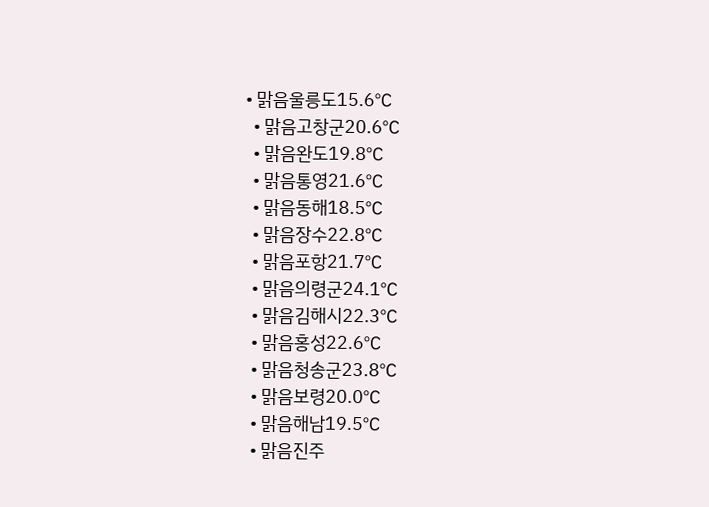• 맑음울릉도15.6℃
  • 맑음고창군20.6℃
  • 맑음완도19.8℃
  • 맑음통영21.6℃
  • 맑음동해18.5℃
  • 맑음장수22.8℃
  • 맑음포항21.7℃
  • 맑음의령군24.1℃
  • 맑음김해시22.3℃
  • 맑음홍성22.6℃
  • 맑음청송군23.8℃
  • 맑음보령20.0℃
  • 맑음해남19.5℃
  • 맑음진주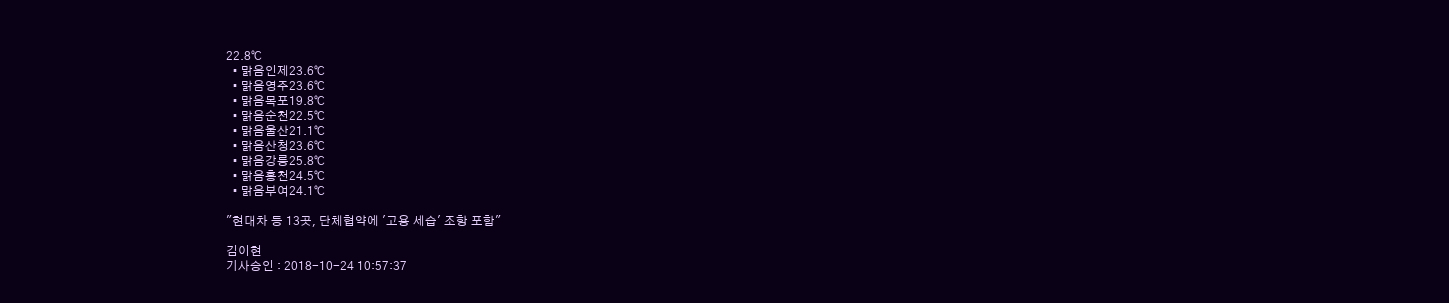22.8℃
  • 맑음인제23.6℃
  • 맑음영주23.6℃
  • 맑음목포19.8℃
  • 맑음순천22.5℃
  • 맑음울산21.1℃
  • 맑음산청23.6℃
  • 맑음강릉25.8℃
  • 맑음홍천24.5℃
  • 맑음부여24.1℃

"현대차 등 13곳, 단체협약에 '고용 세습' 조항 포함"

김이현
기사승인 : 2018-10-24 10:57:37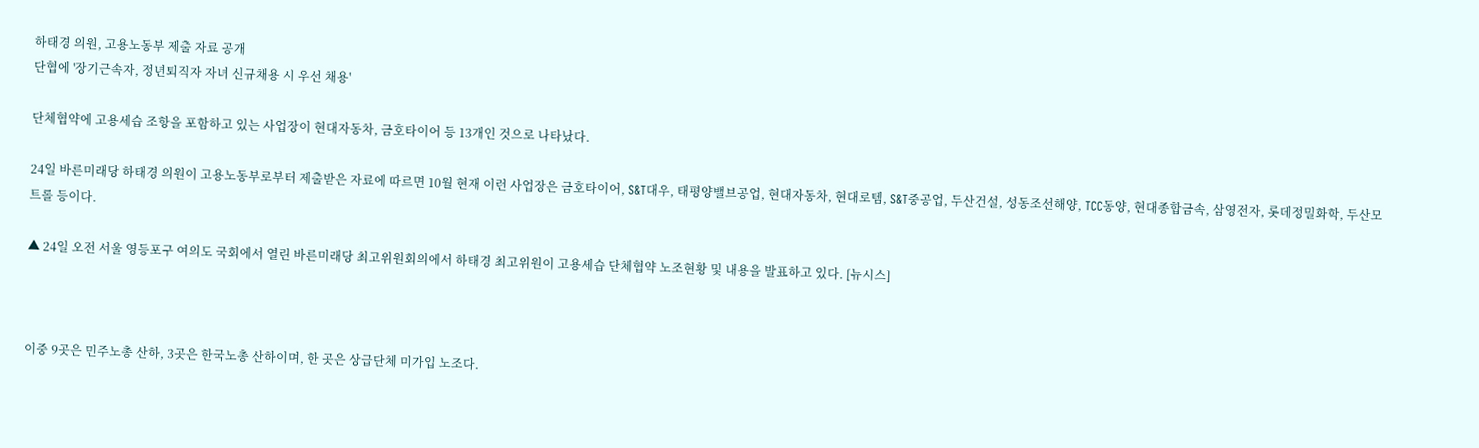하태경 의원, 고용노동부 제출 자료 공개
단협에 '장기근속자, 정년퇴직자 자녀 신규채용 시 우선 채용'

단체협약에 고용세습 조항을 포함하고 있는 사업장이 현대자동차, 금호타이어 등 13개인 것으로 나타났다.

24일 바른미래당 하태경 의원이 고용노동부로부터 제출받은 자료에 따르면 10월 현재 이런 사업장은 금호타이어, S&T대우, 태평양밸브공업, 현대자동차, 현대로템, S&T중공업, 두산건설, 성동조선해양, TCC동양, 현대종합금속, 삼영전자, 롯데정밀화학, 두산모트롤 등이다.

▲ 24일 오전 서울 영등포구 여의도 국회에서 열린 바른미래당 최고위원회의에서 하태경 최고위원이 고용세습 단체협약 노조현황 및 내용을 발표하고 있다. [뉴시스]



이중 9곳은 민주노총 산하, 3곳은 한국노총 산하이며, 한 곳은 상급단체 미가입 노조다.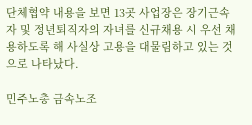단체협약 내용을 보면 13곳 사업장은 장기근속자 및 정년퇴직자의 자녀를 신규채용 시 우선 채용하도록 해 사실상 고용을 대물림하고 있는 것으로 나타났다.

민주노총 금속노조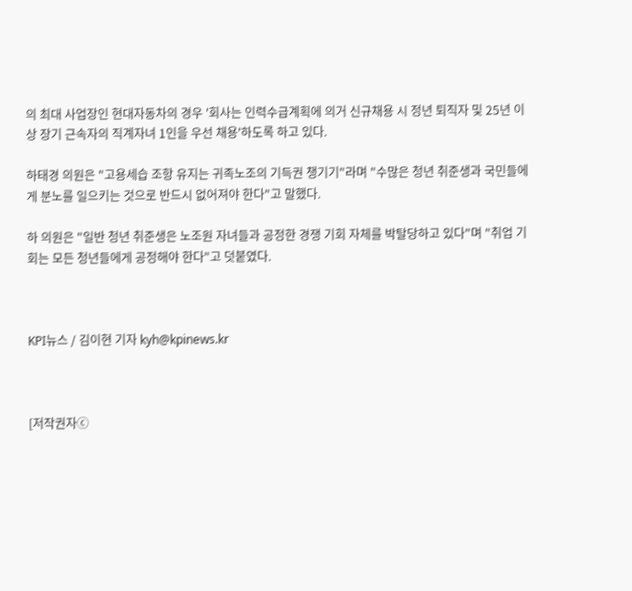의 최대 사업장인 현대자동차의 경우 '회사는 인력수급계획에 의거 신규채용 시 정년 퇴직자 및 25년 이상 장기 근속자의 직계자녀 1인을 우선 채용'하도록 하고 있다.

하태경 의원은 "고용세습 조항 유지는 귀족노조의 기득권 챙기기"라며 "수많은 청년 취준생과 국민들에게 분노를 일으키는 것으로 반드시 없어져야 한다"고 말했다.

하 의원은 "일반 청년 취준생은 노조원 자녀들과 공정한 경쟁 기회 자체를 박탈당하고 있다"며 "취업 기회는 모든 청년들에게 공정해야 한다"고 덧붙였다.



KPI뉴스 / 김이현 기자 kyh@kpinews.kr



[저작권자ⓒ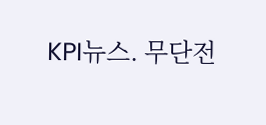KPI뉴스. 무단전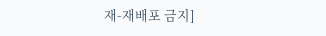재-재배포 금지]